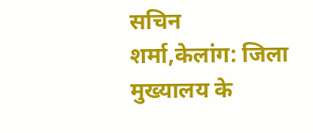सचिन शर्मा,केलांग: जिला मुख्यालय के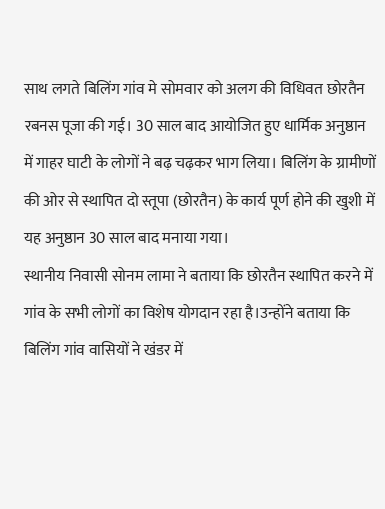साथ लगते बिलिंग गांव मे सोमवार को अलग की विधिवत छोरतैन रबनस पूजा की गई। 30 साल बाद आयोजित हुए धार्मिक अनुष्ठान में गाहर घाटी के लोगों ने बढ़ चढ़कर भाग लिया। बिलिंग के ग्रामीणों की ओर से स्थापित दो स्तूपा (छोरतैन) के कार्य पूर्ण होने की खुशी में यह अनुष्ठान 30 साल बाद मनाया गया।
स्थानीय निवासी सोनम लामा ने बताया कि छोरतैन स्थापित करने में गांव के सभी लोगों का विशेष योगदान रहा है।उन्होंने बताया कि बिलिंग गांव वासियों ने खंडर में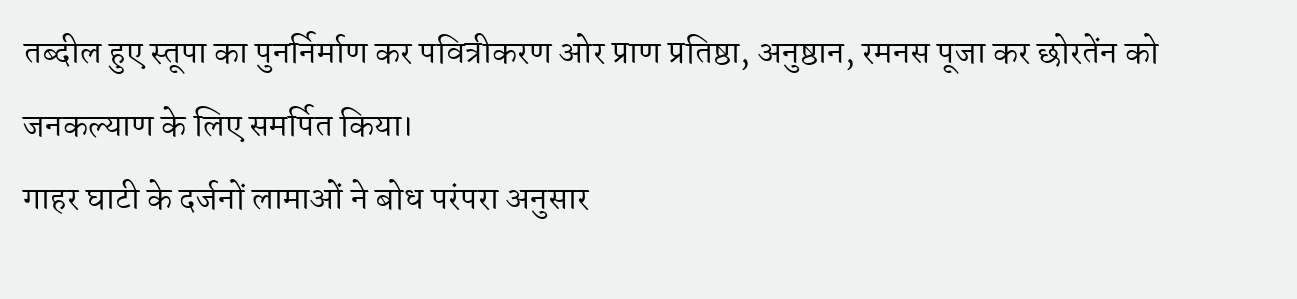तब्दील हुए स्तूपा का पुनर्निर्माण कर पवित्रीकरण ओर प्राण प्रतिष्ठा, अनुष्ठान, रमनस पूजा कर छोरतेंन को जनकल्याण के लिए समर्पित किया।
गाहर घाटी के दर्जनों लामाओं ने बोध परंपरा अनुसार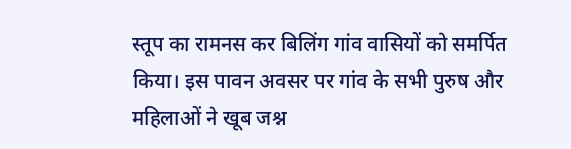स्तूप का रामनस कर बिलिंग गांव वासियों को समर्पित किया। इस पावन अवसर पर गांव के सभी पुरुष और महिलाओं ने खूब जश्न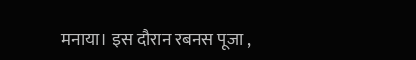मनाया। इस दौरान रबनस पूजा ,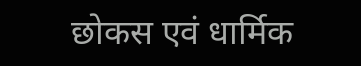छोकस एवं धार्मिक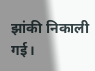झांकी निकाली गई।